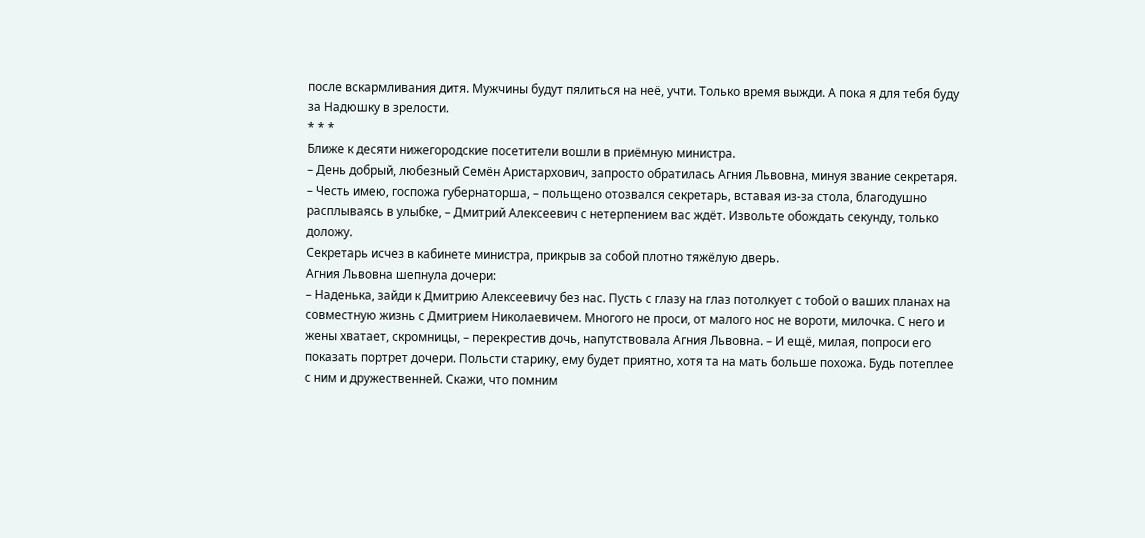после вскармливания дитя. Мужчины будут пялиться на неё, учти. Только время выжди. А пока я для тебя буду за Надюшку в зрелости.
* * *
Ближе к десяти нижегородские посетители вошли в приёмную министра.
– День добрый, любезный Семён Аристархович, запросто обратилась Агния Львовна, минуя звание секретаря.
– Честь имею, госпожа губернаторша, – польщено отозвался секретарь, вставая из-за стола, благодушно расплываясь в улыбке, – Дмитрий Алексеевич с нетерпением вас ждёт. Извольте обождать секунду, только доложу.
Секретарь исчез в кабинете министра, прикрыв за собой плотно тяжёлую дверь.
Агния Львовна шепнула дочери:
– Наденька, зайди к Дмитрию Алексеевичу без нас. Пусть с глазу на глаз потолкует с тобой о ваших планах на совместную жизнь с Дмитрием Николаевичем. Многого не проси, от малого нос не вороти, милочка. С него и жены хватает, скромницы, – перекрестив дочь, напутствовала Агния Львовна. – И ещё, милая, попроси его показать портрет дочери. Польсти старику, ему будет приятно, хотя та на мать больше похожа. Будь потеплее с ним и дружественней. Скажи, что помним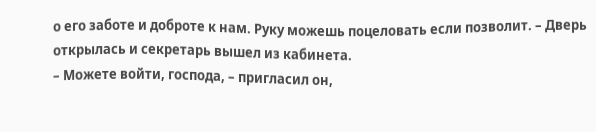о его заботе и доброте к нам. Руку можешь поцеловать если позволит. – Дверь открылась и секретарь вышел из кабинета.
– Можете войти, господа, – пригласил он,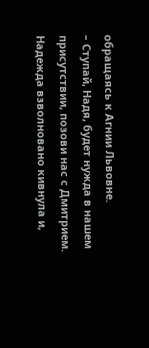обращаясь к Агнии Львовне.
– Ступай, Надя, будет нужда в нашем присутствии, позови нас с Дмитрием.
Надежда взволновано кивнула и,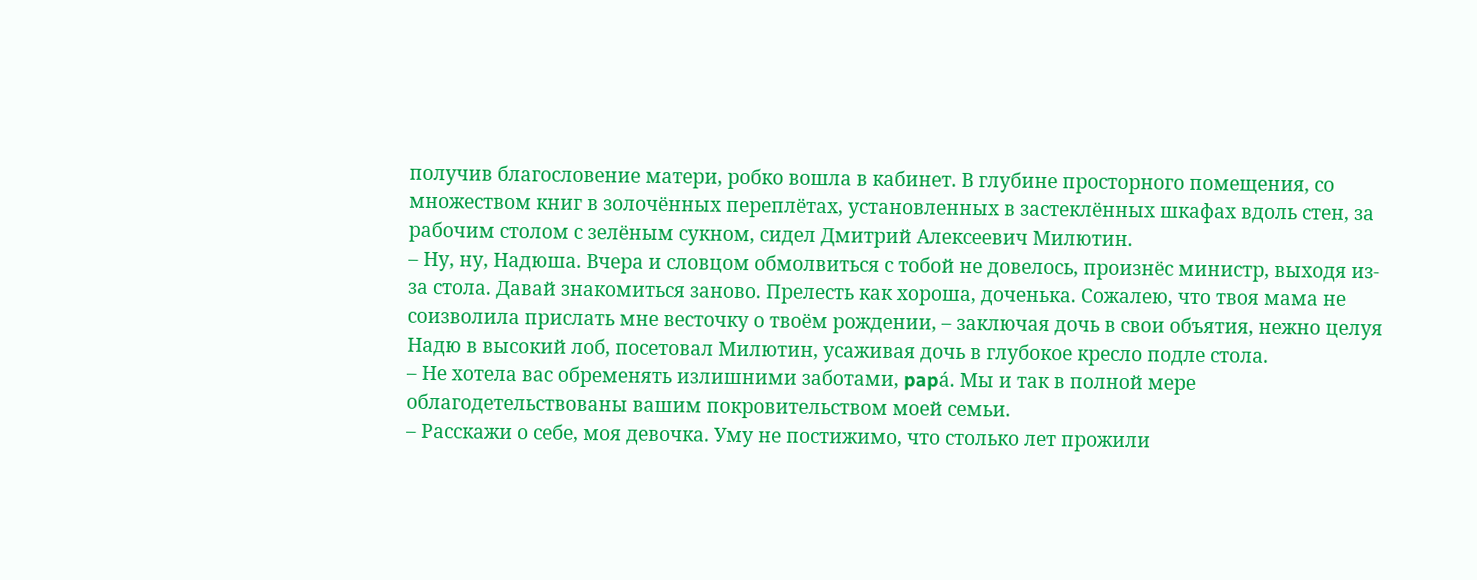получив благословение матери, робко вошла в кабинет. В глубине просторного помещения, со множеством книг в золочённых переплётах, установленных в застеклённых шкафах вдоль стен, за рабочим столом с зелёным сукном, сидел Дмитрий Алексеевич Милютин.
– Ну, ну, Надюша. Вчера и словцом обмолвиться с тобой не довелось, произнёс министр, выходя из-за стола. Давай знакомиться заново. Прелесть как хороша, доченька. Сожалею, что твоя мама не соизволила прислать мне весточку о твоём рождении, – заключая дочь в свои объятия, нежно целуя Надю в высокий лоб, посетовал Милютин, усаживая дочь в глубокое кресло подле стола.
– Не хотела вас обременять излишними заботами, papа́. Мы и так в полной мере облагодетельствованы вашим покровительством моей семьи.
– Расскажи о себе, моя девочка. Уму не постижимо, что столько лет прожили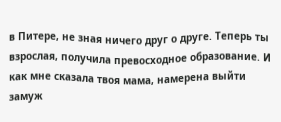в Питере, не зная ничего друг о друге. Теперь ты взрослая, получила превосходное образование. И как мне сказала твоя мама, намерена выйти замуж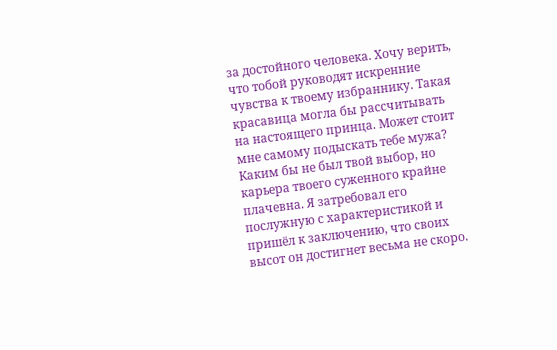за достойного человека. Хочу верить, что тобой руководят искренние чувства к твоему избраннику. Такая красавица могла бы рассчитывать на настоящего принца. Может стоит мне самому подыскать тебе мужа? Каким бы не был твой выбор, но карьера твоего суженного крайне плачевна. Я затребовал его послужную с характеристикой и пришёл к заключению, что своих высот он достигнет весьма не скоро.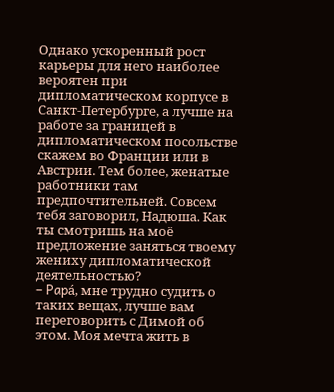Однако ускоренный рост карьеры для него наиболее вероятен при дипломатическом корпусе в Санкт-Петербурге, а лучше на работе за границей в дипломатическом посольстве скажем во Франции или в Австрии. Тем более, женатые работники там предпочтительней. Совсем тебя заговорил, Надюша. Как ты смотришь на моё предложение заняться твоему жениху дипломатической деятельностью?
– Papа́, мне трудно судить о таких вещах, лучше вам переговорить с Димой об этом. Моя мечта жить в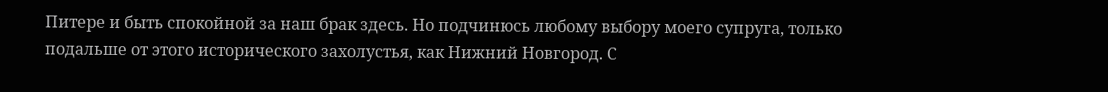Питере и быть спокойной за наш брак здесь. Но подчинюсь любому выбору моего супруга, только подальше от этого исторического захолустья, как Нижний Новгород. С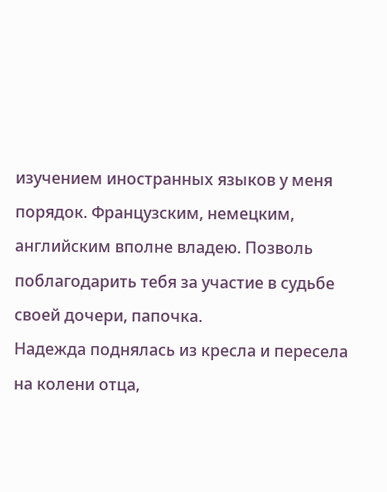изучением иностранных языков у меня порядок. Французским, немецким, английским вполне владею. Позволь поблагодарить тебя за участие в судьбе своей дочери, папочка.
Надежда поднялась из кресла и пересела на колени отца,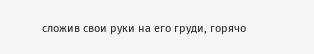сложив свои руки на его груди, горячо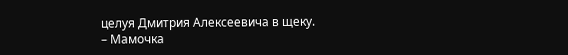целуя Дмитрия Алексеевича в щеку.
– Мамочка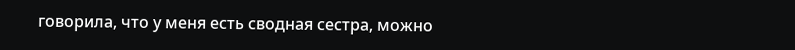говорила, что у меня есть сводная сестра, можно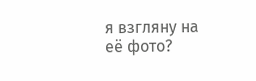я взгляну на её фото?